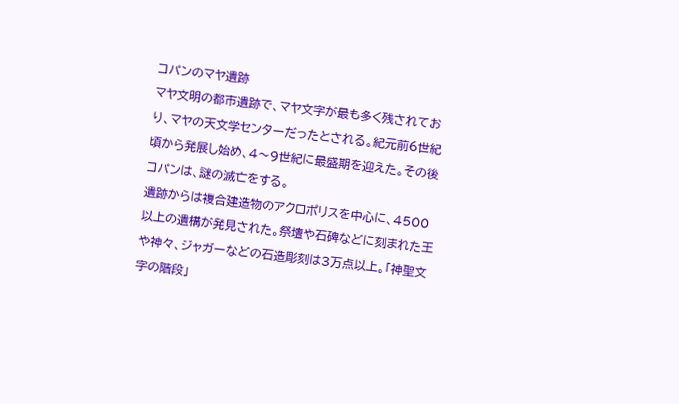コパンのマヤ遺跡
マヤ文明の都市遺跡で、マヤ文字が最も多く残されており、マヤの天文学センターだったとされる。紀元前6世紀頃から発展し始め、4〜9世紀に最盛期を迎えた。その後コパンは、謎の滅亡をする。
遺跡からは複合建造物のアクロポリスを中心に、4500以上の遺構が発見された。祭壇や石碑などに刻まれた王や神々、ジャガーなどの石造彫刻は3万点以上。「神聖文字の階段」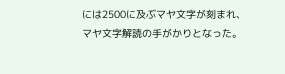には2500に及ぶマヤ文字が刻まれ、マヤ文字解読の手がかりとなった。